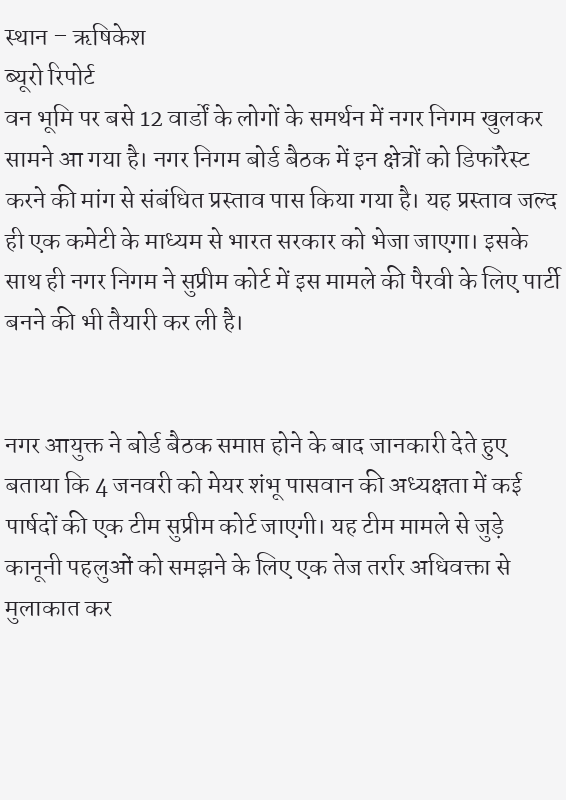स्थान – ऋषिकेश
ब्यूरो रिपोर्ट
वन भूमि पर बसे 12 वार्डों के लोगों के समर्थन में नगर निगम खुलकर सामने आ गया है। नगर निगम बोर्ड बैठक में इन क्षेत्रों को डिफॉरेस्ट करने की मांग से संबंधित प्रस्ताव पास किया गया है। यह प्रस्ताव जल्द ही एक कमेटी के माध्यम से भारत सरकार को भेजा जाएगा। इसके साथ ही नगर निगम ने सुप्रीम कोर्ट में इस मामले की पैरवी के लिए पार्टी बनने की भी तैयारी कर ली है।


नगर आयुक्त ने बोर्ड बैठक समाप्त होने के बाद जानकारी देते हुए बताया कि 4 जनवरी को मेयर शंभू पासवान की अध्यक्षता में कई पार्षदों की एक टीम सुप्रीम कोर्ट जाएगी। यह टीम मामले से जुड़े कानूनी पहलुओं को समझने के लिए एक तेज तर्रार अधिवक्ता से मुलाकात कर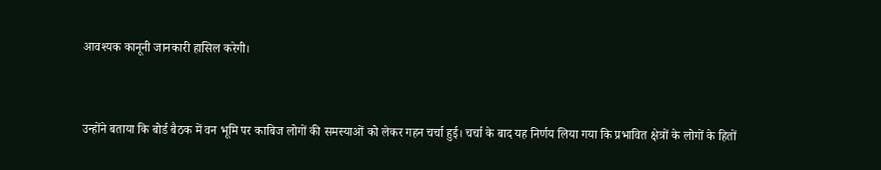आवश्यक कानूनी जानकारी हासिल करेगी।


उन्होंने बताया कि बोर्ड बैठक में वन भूमि पर काबिज लोगों की समस्याओं को लेकर गहन चर्चा हुई। चर्चा के बाद यह निर्णय लिया गया कि प्रभावित क्षेत्रों के लोगों के हितों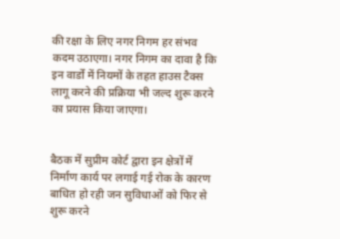की रक्षा के लिए नगर निगम हर संभव कदम उठाएगा। नगर निगम का दावा है कि इन वार्डों में नियमों के तहत हाउस टैक्स लागू करने की प्रक्रिया भी जल्द शुरू करने का प्रयास किया जाएगा।


बैठक में सुप्रीम कोर्ट द्वारा इन क्षेत्रों में निर्माण कार्य पर लगाई गई रोक के कारण बाधित हो रही जन सुविधाओं को फिर से शुरू करने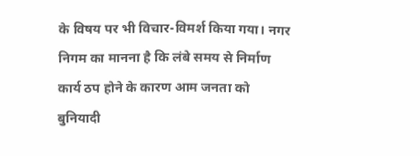के विषय पर भी विचार-विमर्श किया गया। नगर निगम का मानना है कि लंबे समय से निर्माण कार्य ठप होने के कारण आम जनता को बुनियादी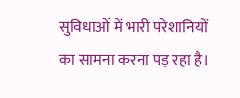सुविधाओं में भारी परेशानियों का सामना करना पड़ रहा है।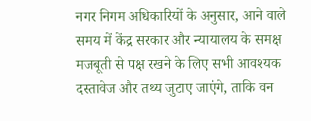नगर निगम अधिकारियों के अनुसार, आने वाले समय में केंद्र सरकार और न्यायालय के समक्ष मजबूती से पक्ष रखने के लिए सभी आवश्यक दस्तावेज और तथ्य जुटाए जाएंगे, ताकि वन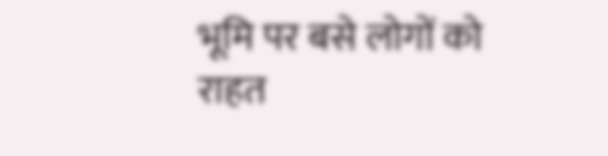भूमि पर बसे लोगों को राहत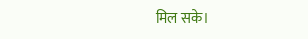मिल सके।